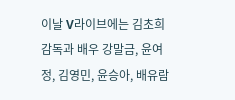이날 V라이브에는 김초희 감독과 배우 강말금, 윤여정, 김영민, 윤승아, 배유람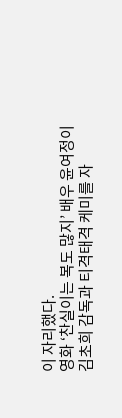이 자리했다.
영화 ‘찬실이는 복도 많지’ 배우 윤여정이 김초희 감독과 티격태격 케미를 자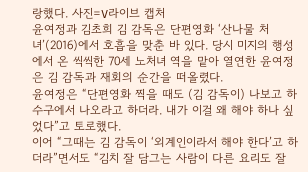랑했다. 사진=V라이브 캡처
윤여정과 김초희 김 감독은 단편영화 ‘산나물 처녀’(2016)에서 호흡을 맞춘 바 있다. 당시 미지의 행성에서 온 씩씩한 70세 노처녀 역을 맡아 열연한 윤여정은 김 감독과 재회의 순간을 떠올렸다.
윤여정은 “단편영화 찍을 때도 (김 감독이) 나보고 하수구에서 나오라고 하더라. 내가 이걸 왜 해야 하나 싶었다”고 토로했다.
이어 “그때는 김 감독이 ‘외계인이라서 해야 한다’고 하더라”면서도 “김치 잘 담그는 사람이 다른 요리도 잘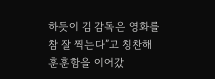하듯이 김 감독은 영화를 참 잘 찍는다”고 칭찬해 훈훈함을 이어갔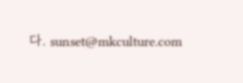다. sunset@mkculture.com